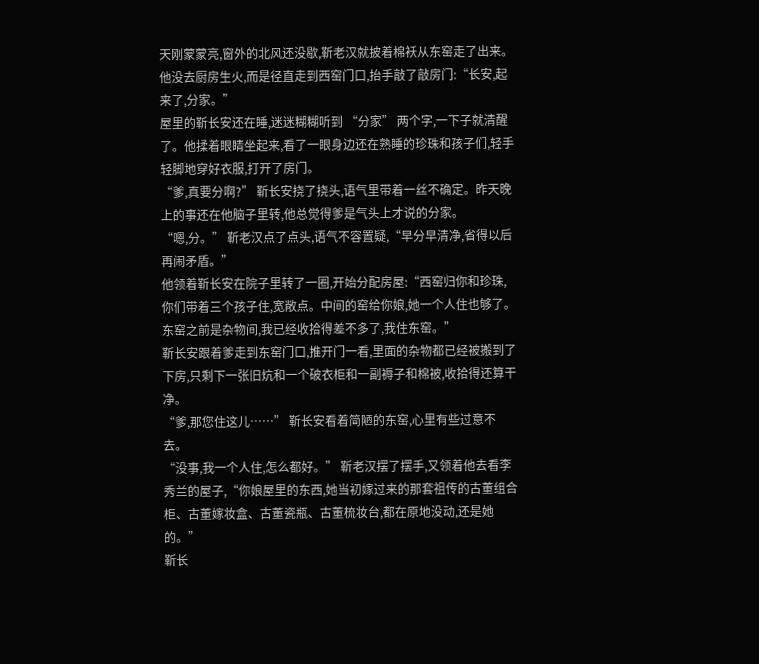天刚蒙蒙亮,窗外的北风还没歇,靳老汉就披着棉袄从东窑走了出来。
他没去厨房生火,而是径直走到西窑门口,抬手敲了敲房门:“长安,起来了,分家。”
屋里的靳长安还在睡,迷迷糊糊听到 “分家” 两个字,一下子就清醒了。他揉着眼睛坐起来,看了一眼身边还在熟睡的珍珠和孩子们,轻手轻脚地穿好衣服,打开了房门。
“爹,真要分啊?” 靳长安挠了挠头,语气里带着一丝不确定。昨天晚上的事还在他脑子里转,他总觉得爹是气头上才说的分家。
“嗯,分。” 靳老汉点了点头,语气不容置疑,“早分早清净,省得以后再闹矛盾。”
他领着靳长安在院子里转了一圈,开始分配房屋:“西窑归你和珍珠,你们带着三个孩子住,宽敞点。中间的窑给你娘,她一个人住也够了。东窑之前是杂物间,我已经收拾得差不多了,我住东窑。”
靳长安跟着爹走到东窑门口,推开门一看,里面的杂物都已经被搬到了下房,只剩下一张旧炕和一个破衣柜和一副褥子和棉被,收拾得还算干净。
“爹,那您住这儿……” 靳长安看着简陋的东窑,心里有些过意不去。
“没事,我一个人住,怎么都好。” 靳老汉摆了摆手,又领着他去看李秀兰的屋子,“你娘屋里的东西,她当初嫁过来的那套祖传的古董组合柜、古董嫁妆盒、古董瓷瓶、古董梳妆台,都在原地没动,还是她的。”
靳长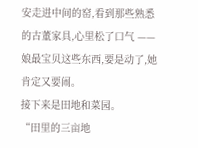安走进中间的窑,看到那些熟悉的古董家具,心里松了口气 —— 娘最宝贝这些东西,要是动了,她肯定又要闹。
接下来是田地和菜园。
“田里的三亩地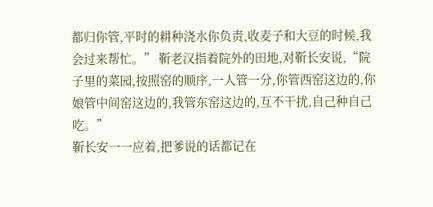都归你管,平时的耕种浇水你负责,收麦子和大豆的时候,我会过来帮忙。” 靳老汉指着院外的田地,对靳长安说,“院子里的菜园,按照窑的顺序,一人管一分,你管西窑这边的,你娘管中间窑这边的,我管东窑这边的,互不干扰,自己种自己吃。”
靳长安一一应着,把爹说的话都记在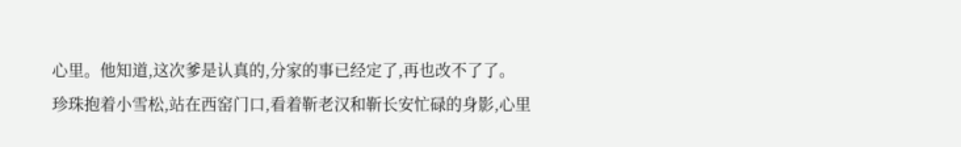心里。他知道,这次爹是认真的,分家的事已经定了,再也改不了了。
珍珠抱着小雪松,站在西窑门口,看着靳老汉和靳长安忙碌的身影,心里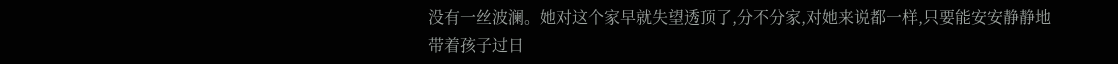没有一丝波澜。她对这个家早就失望透顶了,分不分家,对她来说都一样,只要能安安静静地带着孩子过日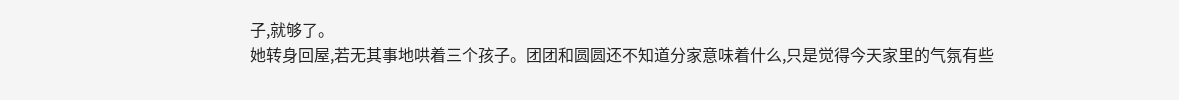子,就够了。
她转身回屋,若无其事地哄着三个孩子。团团和圆圆还不知道分家意味着什么,只是觉得今天家里的气氛有些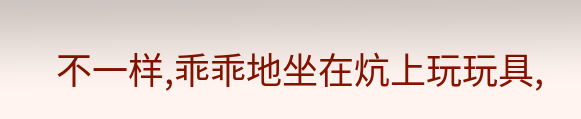不一样,乖乖地坐在炕上玩玩具,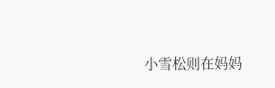小雪松则在妈妈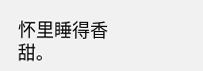怀里睡得香甜。